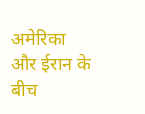अमेरिका और ईरान के बीच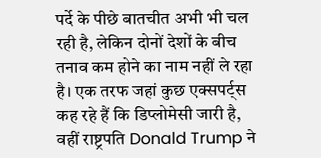पर्दे के पीछे बातचीत अभी भी चल रही है, लेकिन दोनों देशों के बीच तनाव कम होने का नाम नहीं ले रहा है। एक तरफ जहां कुछ एक्सपर्ट्स कह रहे हैं कि डिप्लोमेसी जारी है, वहीं राष्ट्रपति Donald Trump ने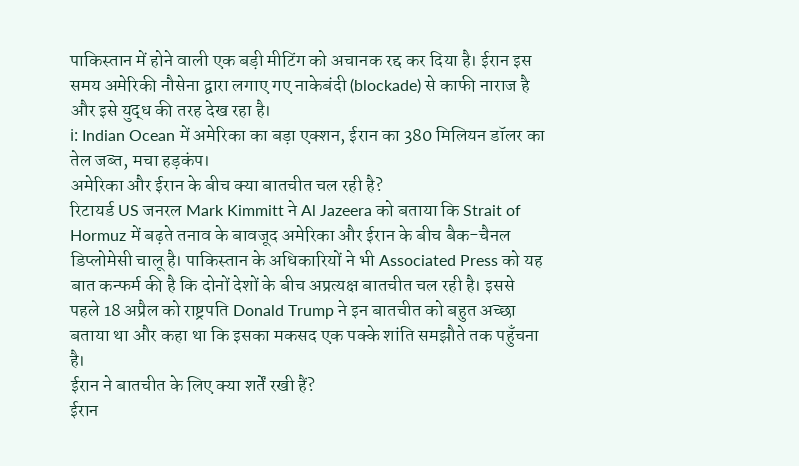पाकिस्तान में होने वाली एक बड़ी मीटिंग को अचानक रद्द कर दिया है। ईरान इस समय अमेरिकी नौसेना द्वारा लगाए गए नाकेबंदी (blockade) से काफी नाराज है और इसे युद्ध की तरह देख रहा है।
ℹ: Indian Ocean में अमेरिका का बड़ा एक्शन, ईरान का 380 मिलियन डॉलर का तेल जब्त, मचा हड़कंप।
अमेरिका और ईरान के बीच क्या बातचीत चल रही है?
रिटायर्ड US जनरल Mark Kimmitt ने Al Jazeera को बताया कि Strait of Hormuz में बढ़ते तनाव के बावजूद अमेरिका और ईरान के बीच बैक-चैनल डिप्लोमेसी चालू है। पाकिस्तान के अधिकारियों ने भी Associated Press को यह बात कन्फर्म की है कि दोनों देशों के बीच अप्रत्यक्ष बातचीत चल रही है। इससे पहले 18 अप्रैल को राष्ट्रपति Donald Trump ने इन बातचीत को बहुत अच्छा बताया था और कहा था कि इसका मकसद एक पक्के शांति समझौते तक पहुँचना है।
ईरान ने बातचीत के लिए क्या शर्तें रखी हैं?
ईरान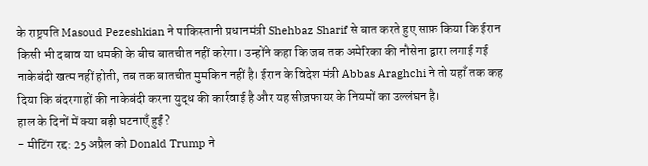के राष्ट्रपति Masoud Pezeshkian ने पाकिस्तानी प्रधानमंत्री Shehbaz Sharif से बात करते हुए साफ़ किया कि ईरान किसी भी दबाव या धमकी के बीच बातचीत नहीं करेगा। उन्होंने कहा कि जब तक अमेरिका की नौसेना द्वारा लगाई गई नाकेबंदी खत्म नहीं होती, तब तक बातचीत मुमकिन नहीं है। ईरान के विदेश मंत्री Abbas Araghchi ने तो यहाँ तक कह दिया कि बंदरगाहों की नाकेबंदी करना युद्ध की कार्रवाई है और यह सीज़फायर के नियमों का उल्लंघन है।
हाल के दिनों में क्या बड़ी घटनाएँ हुईं?
- मीटिंग रद्द: 25 अप्रैल को Donald Trump ने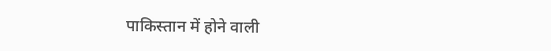पाकिस्तान में होने वाली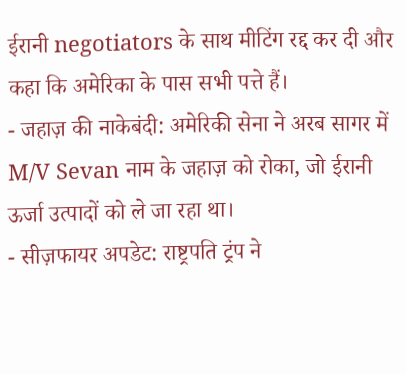ईरानी negotiators के साथ मीटिंग रद्द कर दी और कहा कि अमेरिका के पास सभी पत्ते हैं।
- जहाज़ की नाकेबंदी: अमेरिकी सेना ने अरब सागर में M/V Sevan नाम के जहाज़ को रोका, जो ईरानी ऊर्जा उत्पादों को ले जा रहा था।
- सीज़फायर अपडेट: राष्ट्रपति ट्रंप ने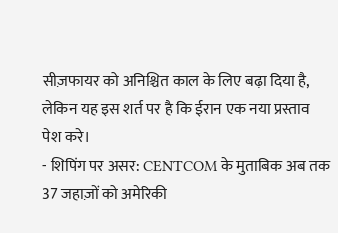सीज़फायर को अनिश्चित काल के लिए बढ़ा दिया है, लेकिन यह इस शर्त पर है कि ईरान एक नया प्रस्ताव पेश करे।
- शिपिंग पर असर: CENTCOM के मुताबिक अब तक 37 जहाज़ों को अमेरिकी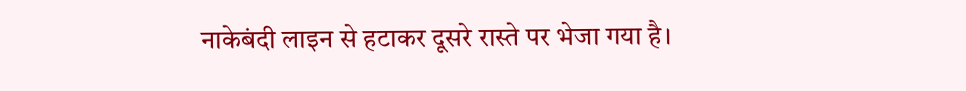नाकेबंदी लाइन से हटाकर दूसरे रास्ते पर भेजा गया है।